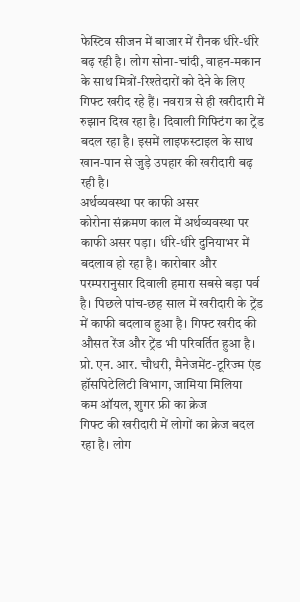फेस्टिव सीजन में बाजार में रौनक धीरे-धीरे बढ़ रही है। लोग सोना-चांदी, वाहन-मकान के साथ मित्रों-रिश्तेदारों को देने के लिए गिफ्ट खरीद रहे हैं। नवरात्र से ही खरीदारी में रुझान दिख रहा है। दिवाली गिफ्टिंग का ट्रेंड बदल रहा है। इसमें लाइफस्टाइल के साथ खान-पान से जुड़े उपहार की खरीदारी बढ़ रही है।
अर्थव्यवस्था पर काफी असर
कोरोना संक्रमण काल में अर्थव्यवस्था पर काफी असर पड़ा। धीरे-धीरे दुनियाभर में बदलाव हो रहा है। कारोबार और परम्परानुसार दिवाली हमारा सबसे बड़ा पर्व है। पिछले पांच-छह साल में खरीदारी के ट्रेंड में काफी बदलाव हुआ है। गिफ्ट खरीद की औसत रेंज और ट्रेंड भी परिवर्तित हुआ है।
प्रो. एन. आर. चौधरी, मैनेजमेंट-टूरिज्म एंड हॉसपिटेलिटी विभाग, जामिया मिलिया
कम ऑयल, शुगर फ्री का क्रेज
गिफ्ट की खरीदारी में लोगों का क्रेज बदल रहा है। लोग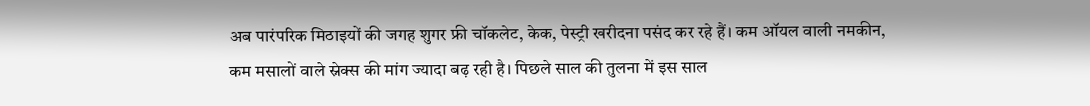अब पारंपरिक मिठाइयों की जगह शुगर फ्री चॉकलेट, केक, पेस्ट्री खरीदना पसंद कर रहे हैं। कम ऑयल वाली नमकीन, कम मसालों वाले स्नेक्स की मांग ज्यादा बढ़ रही है। पिछले साल की तुलना में इस साल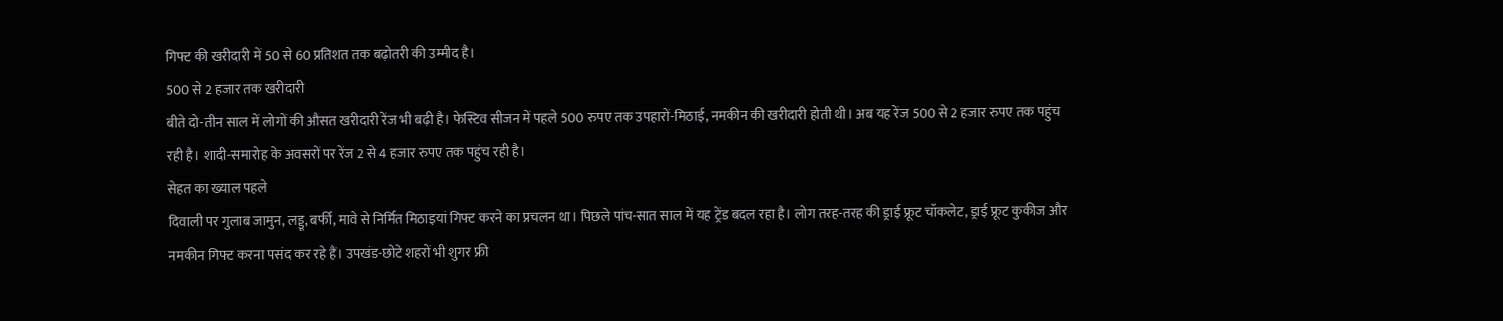गिफ्ट की खरीदारी में 50 से 60 प्रतिशत तक बढ़ोतरी की उम्मीद है।
500 से 2 हजार तक खरीदारी
बीते दो-तीन साल में लोगों की औसत खरीदारी रेंज भी बढ़ी है। फेस्टिव सीजन में पहले 500 रुपए तक उपहारों-मिठाई, नमकीन की खरीदारी होती थी। अब यह रेंज 500 से 2 हजार रुपए तक पहुंच रही है। शादी-समारोह के अवसरों पर रेंज 2 से 4 हजार रुपए तक पहुंच रही है।
सेहत का ख्याल पहले
दिवाली पर गुलाब जामुन, लड्डू, बर्फी, मावे से निर्मित मिठाइयां गिफ्ट करने का प्रचलन था। पिछले पांच-सात साल में यह ट्रेंड बदल रहा है। लोग तरह-तरह की ड्राई फ्रूट चॉकलेट, ड्राई फ्रूट कुकीज और नमकीन गिफ्ट करना पसंद कर रहे हैं। उपखंड-छोटे शहरों भी शुगर फ्री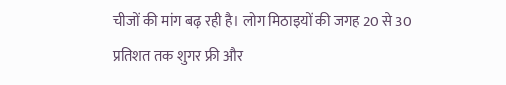चीजों की मांग बढ़ रही है। लोग मिठाइयों की जगह 20 से 30 प्रतिशत तक शुगर फ्री और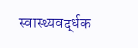स्वास्थ्यवर्द्धक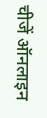चीजें ऑनलाइन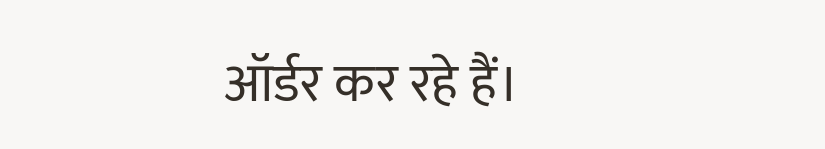ऑर्डर कर रहे हैं।